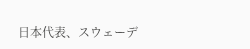日本代表、スウェーデ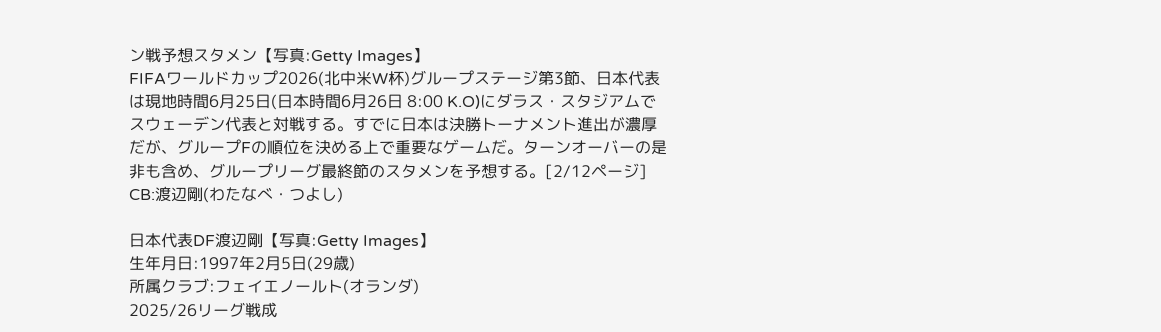ン戦予想スタメン【写真:Getty Images】
FIFAワールドカップ2026(北中米W杯)グループステージ第3節、日本代表は現地時間6月25日(日本時間6月26日 8:00 K.O)にダラス・スタジアムでスウェーデン代表と対戦する。すでに日本は決勝トーナメント進出が濃厚だが、グループFの順位を決める上で重要なゲームだ。ターンオーバーの是非も含め、グループリーグ最終節のスタメンを予想する。[2/12ページ]
CB:渡辺剛(わたなべ・つよし)

日本代表DF渡辺剛【写真:Getty Images】
生年月日:1997年2月5日(29歳)
所属クラブ:フェイエノールト(オランダ)
2025/26リーグ戦成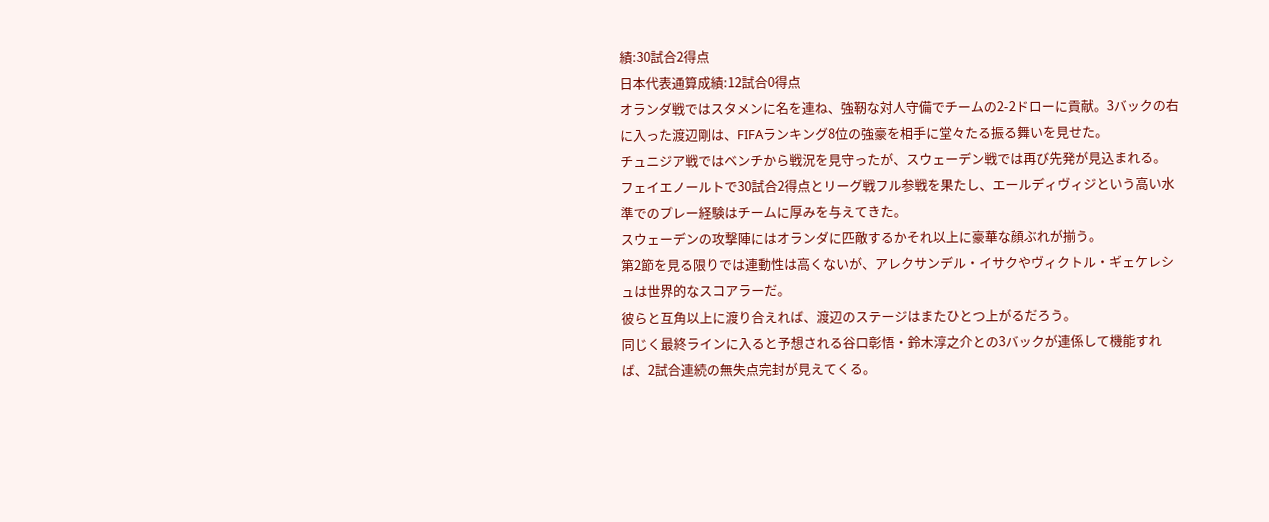績:30試合2得点
日本代表通算成績:12試合0得点
オランダ戦ではスタメンに名を連ね、強靭な対人守備でチームの2-2ドローに貢献。3バックの右に入った渡辺剛は、FIFAランキング8位の強豪を相手に堂々たる振る舞いを見せた。
チュニジア戦ではベンチから戦況を見守ったが、スウェーデン戦では再び先発が見込まれる。
フェイエノールトで30試合2得点とリーグ戦フル参戦を果たし、エールディヴィジという高い水準でのプレー経験はチームに厚みを与えてきた。
スウェーデンの攻撃陣にはオランダに匹敵するかそれ以上に豪華な顔ぶれが揃う。
第2節を見る限りでは連動性は高くないが、アレクサンデル・イサクやヴィクトル・ギェケレシュは世界的なスコアラーだ。
彼らと互角以上に渡り合えれば、渡辺のステージはまたひとつ上がるだろう。
同じく最終ラインに入ると予想される谷口彰悟・鈴木淳之介との3バックが連係して機能すれば、2試合連続の無失点完封が見えてくる。